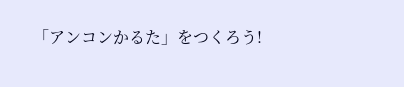「アンコンかるた」をつくろう!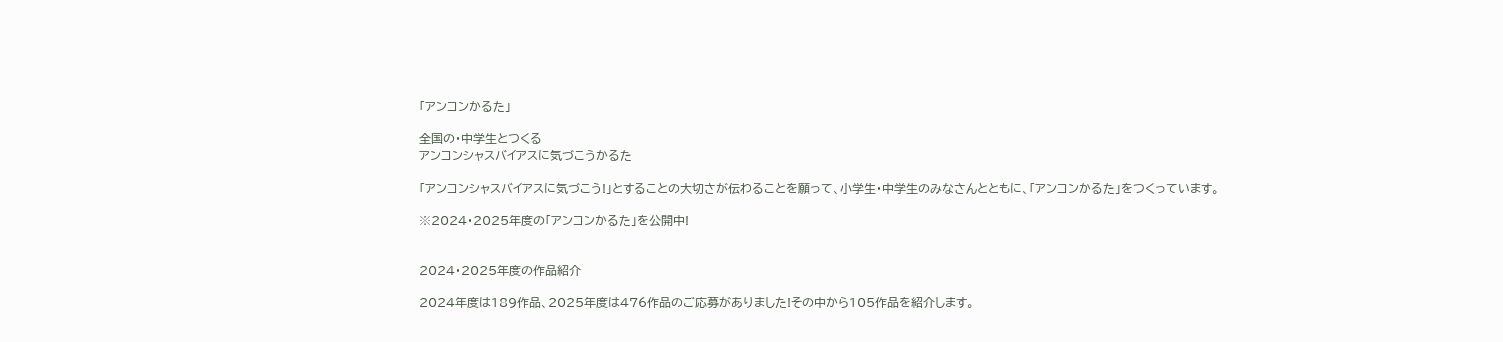「アンコンかるた」

全国の・中学生とつくる
アンコンシャスバイアスに気づこうかるた

「アンコンシャスバイアスに気づこう!」とすることの大切さが伝わることを願って、小学生・中学生のみなさんとともに、「アンコンかるた」をつくっています。

※2024・2025年度の「アンコンかるた」を公開中!


2024・2025年度の作品紹介

2024年度は189作品、2025年度は476作品のご応募がありました!その中から105作品を紹介します。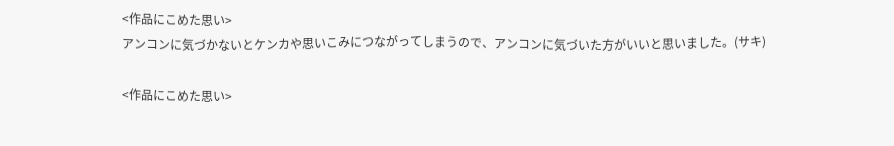<作品にこめた思い>
アンコンに気づかないとケンカや思いこみにつながってしまうので、アンコンに気づいた方がいいと思いました。(サキ)

<作品にこめた思い>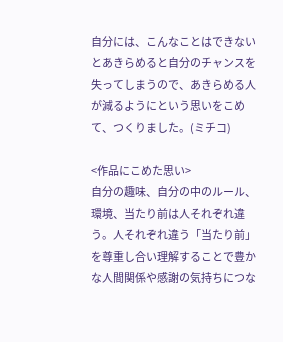自分には、こんなことはできないとあきらめると自分のチャンスを失ってしまうので、あきらめる人が減るようにという思いをこめて、つくりました。(ミチコ)

<作品にこめた思い>
自分の趣味、自分の中のルール、環境、当たり前は人それぞれ違う。人それぞれ違う「当たり前」を尊重し合い理解することで豊かな人間関係や感謝の気持ちにつな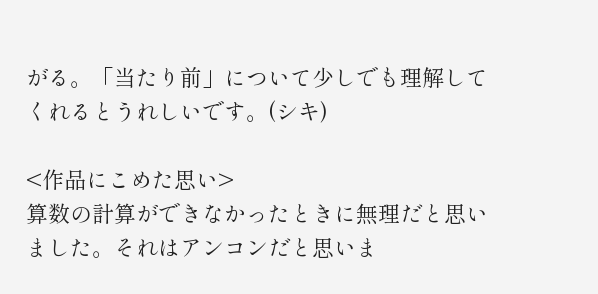がる。「当たり前」について少しでも理解してくれるとうれしいです。(シキ)

<作品にこめた思い>
算数の計算ができなかったときに無理だと思いました。それはアンコンだと思いま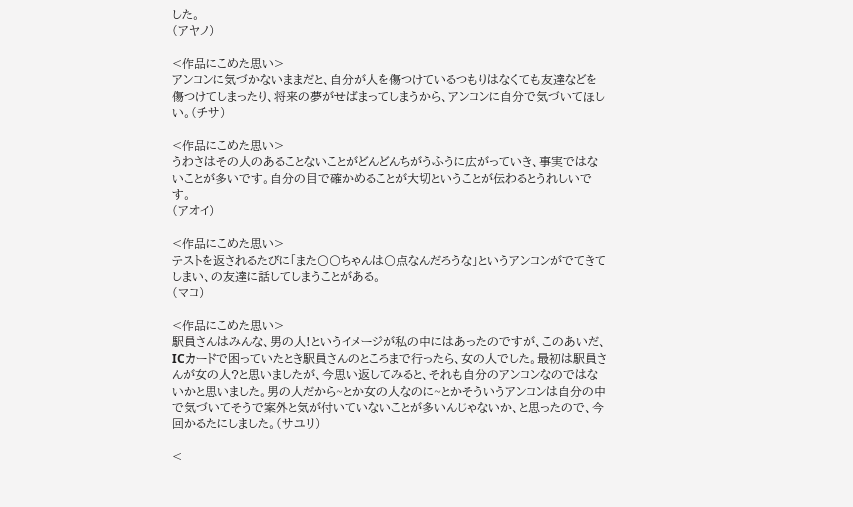した。
(アヤノ)

<作品にこめた思い>
アンコンに気づかないままだと、自分が人を傷つけているつもりはなくても友達などを傷つけてしまったり、将来の夢がせばまってしまうから、アンコンに自分で気づいてほしい。(チサ)

<作品にこめた思い>
うわさはその人のあることないことがどんどんちがうふうに広がっていき、事実ではないことが多いです。自分の目で確かめることが大切ということが伝わるとうれしいです。
(アオイ)

<作品にこめた思い>
テストを返されるたびに「また〇〇ちゃんは〇点なんだろうな」というアンコンがでてきてしまい、の友達に話してしまうことがある。
(マコ)

<作品にこめた思い>
駅員さんはみんな、男の人!というイメージが私の中にはあったのですが、このあいだ、ICカードで困っていたとき駅員さんのところまで行ったら、女の人でした。最初は駅員さんが女の人?と思いましたが、今思い返してみると、それも自分のアンコンなのではないかと思いました。男の人だから~とか女の人なのに~とかそういうアンコンは自分の中で気づいてそうで案外と気が付いていないことが多いんじゃないか、と思ったので、今回かるたにしました。(サユリ)

<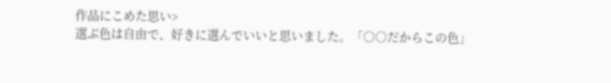作品にこめた思い>
選ぶ色は自由で、好きに選んでいいと思いました。「○○だからこの色」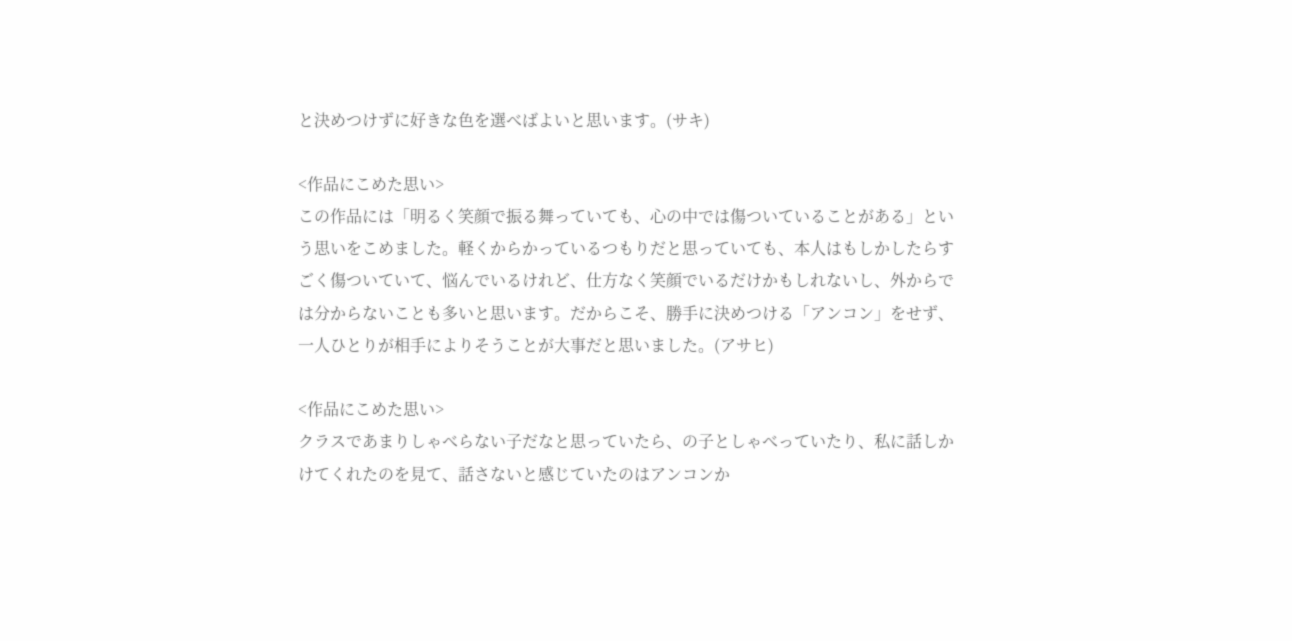と決めつけずに好きな色を選べばよいと思います。(サキ)

<作品にこめた思い>
この作品には「明るく笑顔で振る舞っていても、心の中では傷ついていることがある」という思いをこめました。軽くからかっているつもりだと思っていても、本人はもしかしたらすごく傷ついていて、悩んでいるけれど、仕方なく笑顔でいるだけかもしれないし、外からでは分からないことも多いと思います。だからこそ、勝手に決めつける「アンコン」をせず、一人ひとりが相手によりそうことが大事だと思いました。(アサヒ)

<作品にこめた思い>
クラスであまりしゃべらない子だなと思っていたら、の子としゃべっていたり、私に話しかけてくれたのを見て、話さないと感じていたのはアンコンか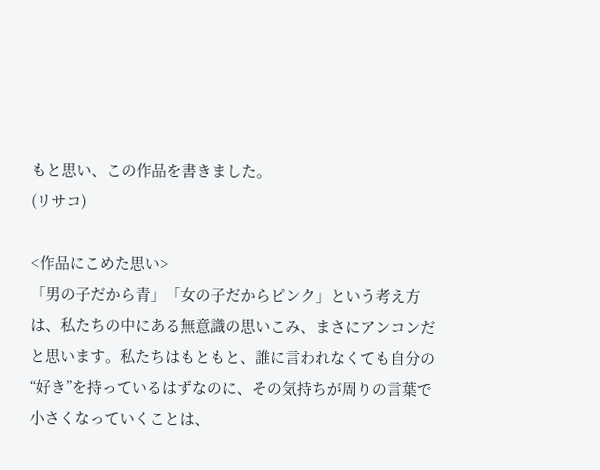もと思い、この作品を書きました。
(リサコ)

<作品にこめた思い>
「男の子だから青」「女の子だからピンク」という考え方は、私たちの中にある無意識の思いこみ、まさにアンコンだと思います。私たちはもともと、誰に言われなくても自分の“好き”を持っているはずなのに、その気持ちが周りの言葉で小さくなっていくことは、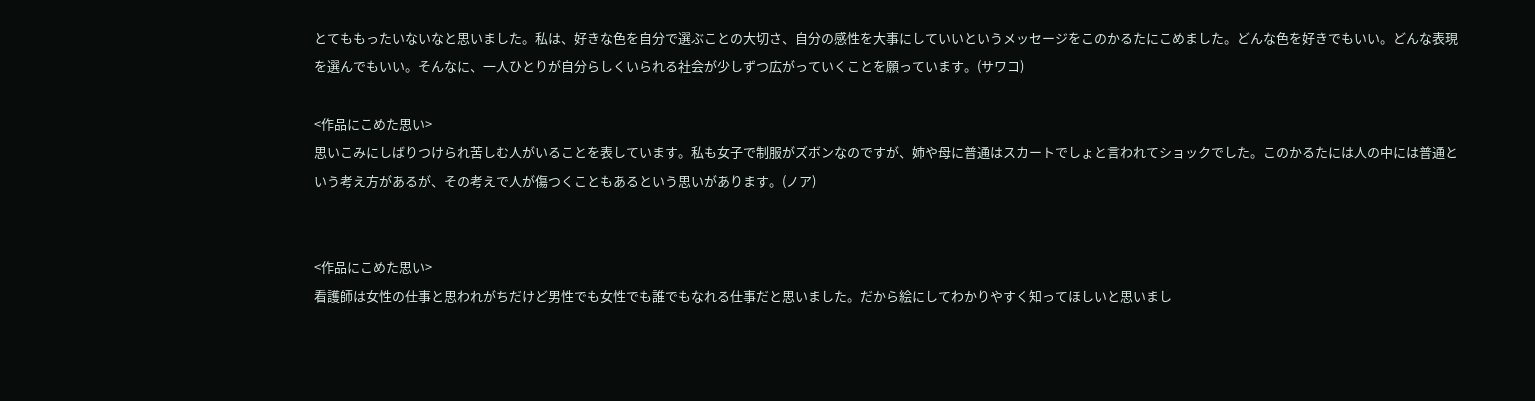とてももったいないなと思いました。私は、好きな色を自分で選ぶことの大切さ、自分の感性を大事にしていいというメッセージをこのかるたにこめました。どんな色を好きでもいい。どんな表現を選んでもいい。そんなに、一人ひとりが自分らしくいられる社会が少しずつ広がっていくことを願っています。(サワコ)

<作品にこめた思い>
思いこみにしばりつけられ苦しむ人がいることを表しています。私も女子で制服がズボンなのですが、姉や母に普通はスカートでしょと言われてショックでした。このかるたには人の中には普通という考え方があるが、その考えで人が傷つくこともあるという思いがあります。(ノア)


<作品にこめた思い>
看護師は女性の仕事と思われがちだけど男性でも女性でも誰でもなれる仕事だと思いました。だから絵にしてわかりやすく知ってほしいと思いまし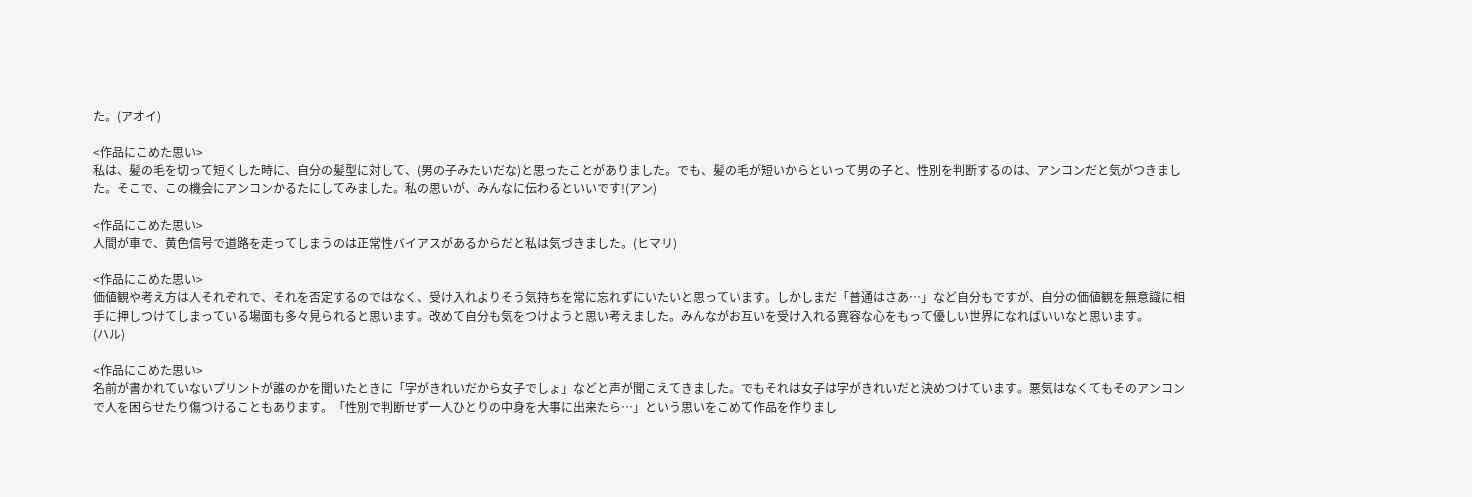た。(アオイ)

<作品にこめた思い>
私は、髪の毛を切って短くした時に、自分の髪型に対して、(男の子みたいだな)と思ったことがありました。でも、髪の毛が短いからといって男の子と、性別を判断するのは、アンコンだと気がつきました。そこで、この機会にアンコンかるたにしてみました。私の思いが、みんなに伝わるといいです!(アン)

<作品にこめた思い>
人間が車で、黄色信号で道路を走ってしまうのは正常性バイアスがあるからだと私は気づきました。(ヒマリ)

<作品にこめた思い>
価値観や考え方は人それぞれで、それを否定するのではなく、受け入れよりそう気持ちを常に忘れずにいたいと思っています。しかしまだ「普通はさあ…」など自分もですが、自分の価値観を無意識に相手に押しつけてしまっている場面も多々見られると思います。改めて自分も気をつけようと思い考えました。みんながお互いを受け入れる寛容な心をもって優しい世界になればいいなと思います。
(ハル)

<作品にこめた思い>
名前が書かれていないプリントが誰のかを聞いたときに「字がきれいだから女子でしょ」などと声が聞こえてきました。でもそれは女子は字がきれいだと決めつけています。悪気はなくてもそのアンコンで人を困らせたり傷つけることもあります。「性別で判断せず一人ひとりの中身を大事に出来たら…」という思いをこめて作品を作りまし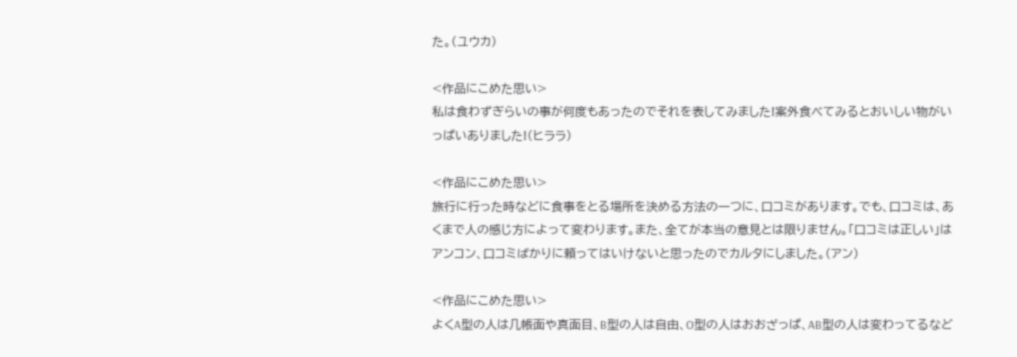た。(ユウカ)

<作品にこめた思い>
私は食わずぎらいの事が何度もあったのでそれを表してみました!案外食べてみるとおいしい物がいっぱいありました!(ヒララ)

<作品にこめた思い>
旅行に行った時などに食事をとる場所を決める方法の一つに、口コミがあります。でも、口コミは、あくまで人の感じ方によって変わります。また、全てが本当の意見とは限りません。「口コミは正しい」はアンコン、口コミばかりに頼ってはいけないと思ったのでカルタにしました。(アン)

<作品にこめた思い>
よくA型の人は几帳面や真面目、B型の人は自由、O型の人はおおざっぱ、AB型の人は変わってるなど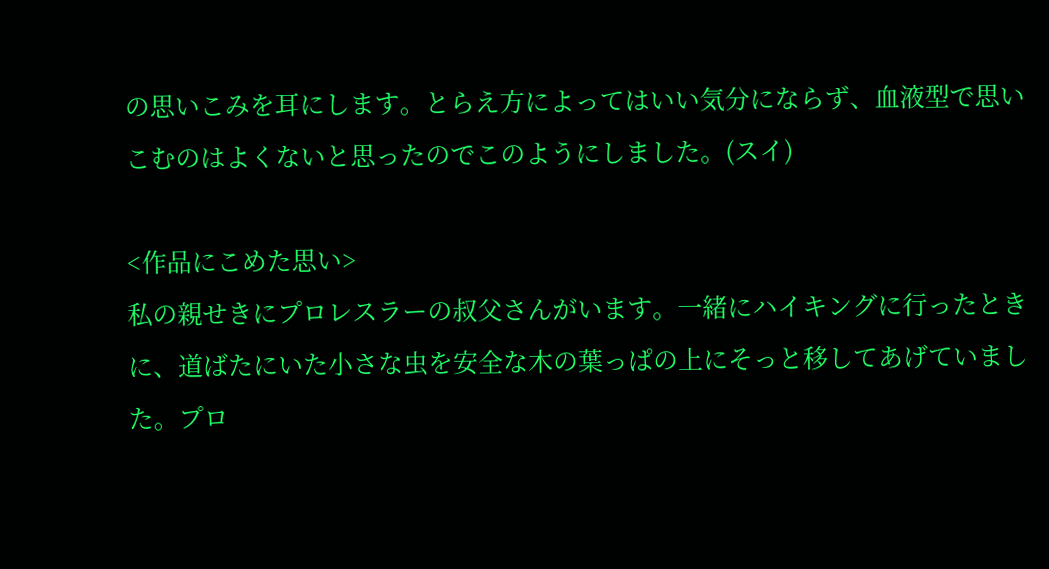の思いこみを耳にします。とらえ方によってはいい気分にならず、血液型で思いこむのはよくないと思ったのでこのようにしました。(スイ)

<作品にこめた思い>
私の親せきにプロレスラーの叔父さんがいます。一緒にハイキングに行ったときに、道ばたにいた小さな虫を安全な木の葉っぱの上にそっと移してあげていました。プロ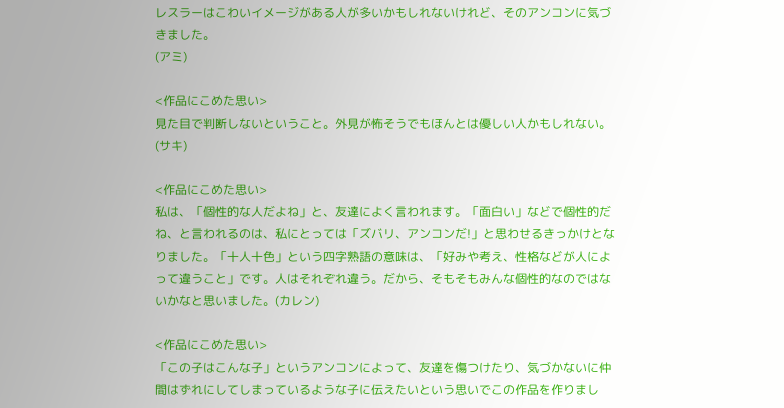レスラーはこわいイメージがある人が多いかもしれないけれど、そのアンコンに気づきました。
(アミ)

<作品にこめた思い>
見た目で判断しないということ。外見が怖そうでもほんとは優しい人かもしれない。
(サキ)

<作品にこめた思い>
私は、「個性的な人だよね」と、友達によく言われます。「面白い」などで個性的だね、と言われるのは、私にとっては「ズバリ、アンコンだ!」と思わせるきっかけとなりました。「十人十色」という四字熟語の意味は、「好みや考え、性格などが人によって違うこと」です。人はそれぞれ違う。だから、そもそもみんな個性的なのではないかなと思いました。(カレン)

<作品にこめた思い>
「この子はこんな子」というアンコンによって、友達を傷つけたり、気づかないに仲間はずれにしてしまっているような子に伝えたいという思いでこの作品を作りまし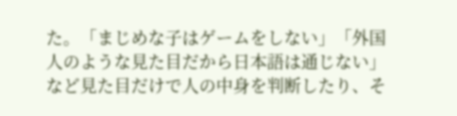た。「まじめな子はゲームをしない」「外国人のような見た目だから日本語は通じない」など見た目だけで人の中身を判断したり、そ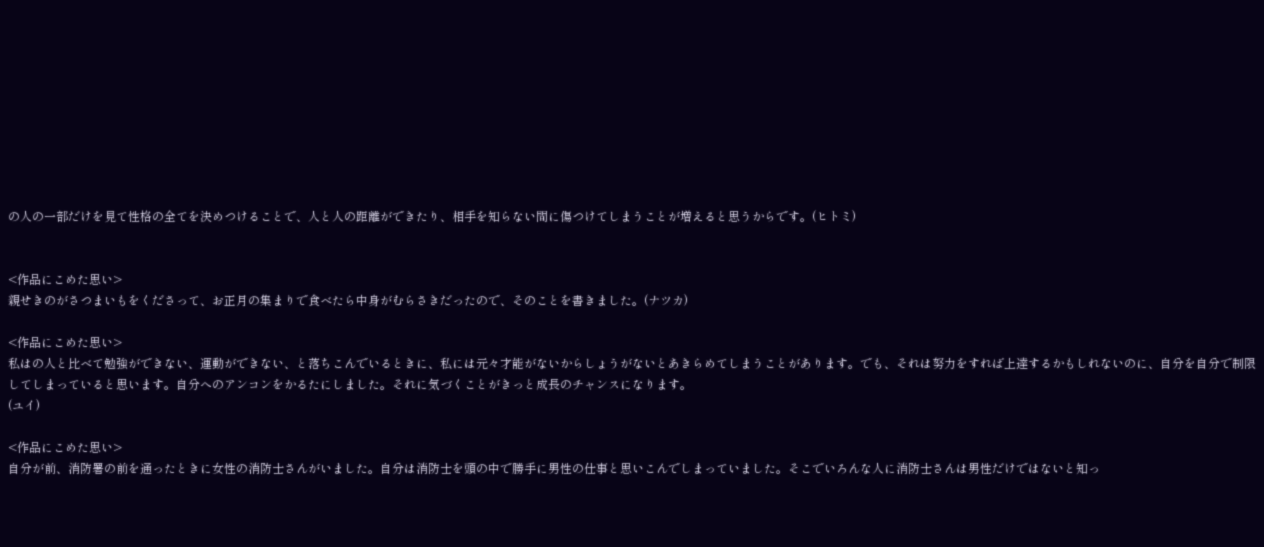の人の一部だけを見て性格の全てを決めつけることで、人と人の距離ができたり、相手を知らない間に傷つけてしまうことが増えると思うからです。(ヒトミ)


<作品にこめた思い>
親せきのがさつまいもをくださって、お正月の集まりで食べたら中身がむらさきだったので、そのことを書きました。(ナツカ)

<作品にこめた思い>
私はの人と比べて勉強ができない、運動ができない、と落ちこんでいるときに、私には元々才能がないからしょうがないとあきらめてしまうことがあります。でも、それは努力をすれば上達するかもしれないのに、自分を自分で制限してしまっていると思います。自分へのアンコンをかるたにしました。それに気づくことがきっと成長のチャンスになります。
(ユイ)

<作品にこめた思い>
自分が前、消防署の前を通ったときに女性の消防士さんがいました。自分は消防士を頭の中で勝手に男性の仕事と思いこんでしまっていました。そこでいろんな人に消防士さんは男性だけではないと知っ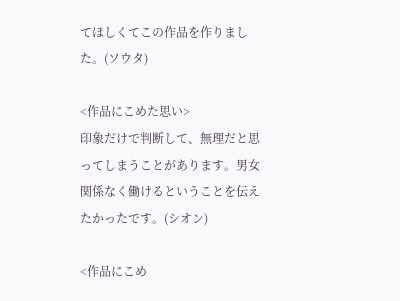てほしくてこの作品を作りました。(ソウタ)

<作品にこめた思い>
印象だけで判断して、無理だと思ってしまうことがあります。男女関係なく働けるということを伝えたかったです。(シオン)

<作品にこめ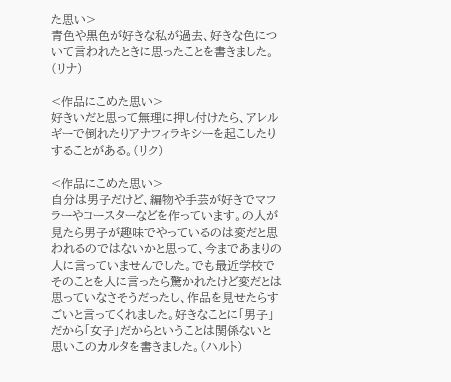た思い>
青色や黒色が好きな私が過去、好きな色について言われたときに思ったことを書きました。(リナ)

<作品にこめた思い>
好きいだと思って無理に押し付けたら、アレルギーで倒れたりアナフィラキシーを起こしたりすることがある。(リク)

<作品にこめた思い>
自分は男子だけど、編物や手芸が好きでマフラーやコースターなどを作っています。の人が見たら男子が趣味でやっているのは変だと思われるのではないかと思って、今まであまりの人に言っていませんでした。でも最近学校でそのことを人に言ったら驚かれたけど変だとは思っていなさそうだったし、作品を見せたらすごいと言ってくれました。好きなことに「男子」だから「女子」だからということは関係ないと思いこのカルタを書きました。(ハルト)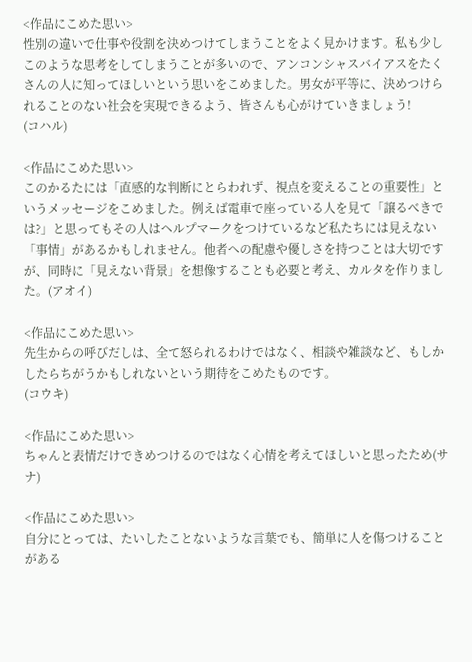<作品にこめた思い>
性別の違いで仕事や役割を決めつけてしまうことをよく見かけます。私も少しこのような思考をしてしまうことが多いので、アンコンシャスバイアスをたくさんの人に知ってほしいという思いをこめました。男女が平等に、決めつけられることのない社会を実現できるよう、皆さんも心がけていきましょう!
(コハル)

<作品にこめた思い>
このかるたには「直感的な判断にとらわれず、視点を変えることの重要性」というメッセージをこめました。例えば電車で座っている人を見て「譲るべきでは?」と思ってもその人はヘルプマークをつけているなど私たちには見えない「事情」があるかもしれません。他者への配慮や優しさを持つことは大切ですが、同時に「見えない背景」を想像することも必要と考え、カルタを作りました。(アオイ)

<作品にこめた思い>
先生からの呼びだしは、全て怒られるわけではなく、相談や雑談など、もしかしたらちがうかもしれないという期待をこめたものです。
(コウキ)

<作品にこめた思い>
ちゃんと表情だけできめつけるのではなく心情を考えてほしいと思ったため(サナ)

<作品にこめた思い>
自分にとっては、たいしたことないような言葉でも、簡単に人を傷つけることがある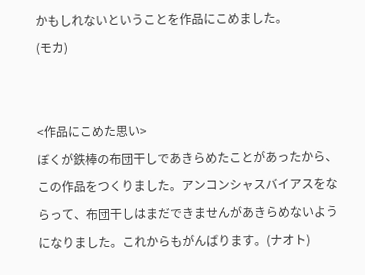かもしれないということを作品にこめました。
(モカ)


<作品にこめた思い>
ぼくが鉄棒の布団干しであきらめたことがあったから、この作品をつくりました。アンコンシャスバイアスをならって、布団干しはまだできませんがあきらめないようになりました。これからもがんばります。(ナオト)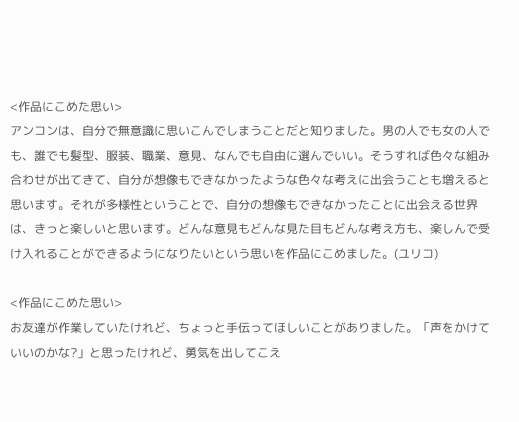<作品にこめた思い>
アンコンは、自分で無意識に思いこんでしまうことだと知りました。男の人でも女の人でも、誰でも髪型、服装、職業、意見、なんでも自由に選んでいい。そうすれば色々な組み合わせが出てきて、自分が想像もできなかったような色々な考えに出会うことも増えると思います。それが多様性ということで、自分の想像もできなかったことに出会える世界は、きっと楽しいと思います。どんな意見もどんな見た目もどんな考え方も、楽しんで受け入れることができるようになりたいという思いを作品にこめました。(ユリコ)

<作品にこめた思い>
お友達が作業していたけれど、ちょっと手伝ってほしいことがありました。「声をかけていいのかな?」と思ったけれど、勇気を出してこえ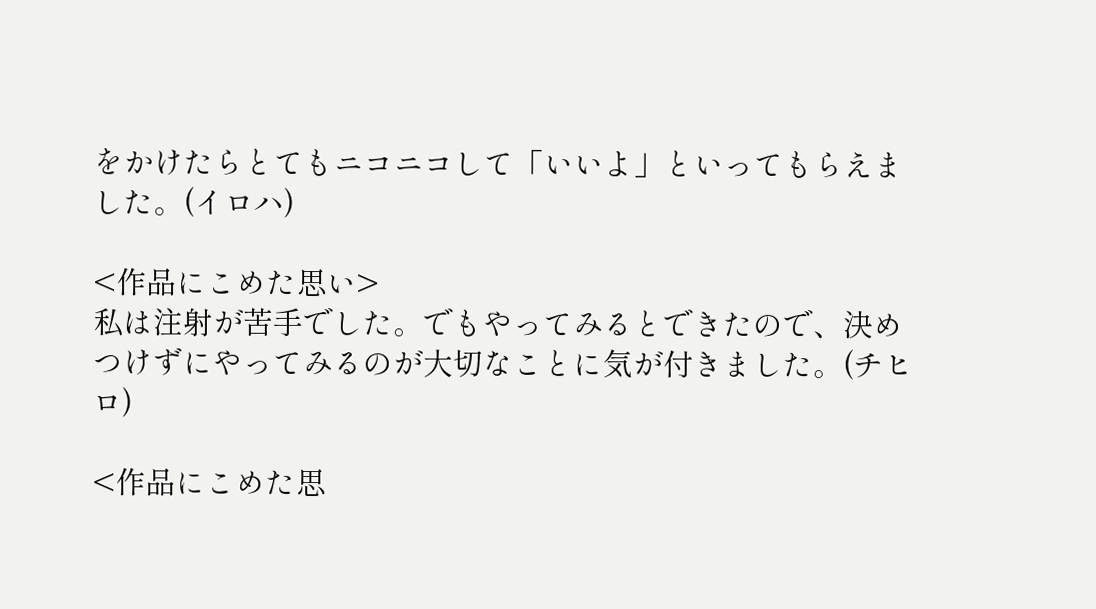をかけたらとてもニコニコして「いいよ」といってもらえました。(イロハ)

<作品にこめた思い>
私は注射が苦手でした。でもやってみるとできたので、決めつけずにやってみるのが大切なことに気が付きました。(チヒロ)

<作品にこめた思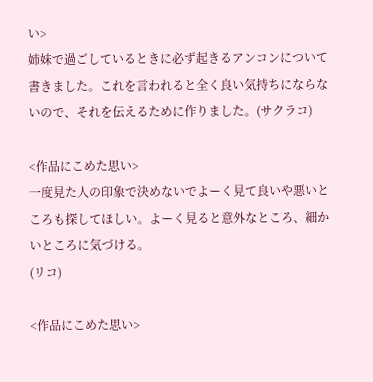い>
姉妹で過ごしているときに必ず起きるアンコンについて書きました。これを言われると全く良い気持ちにならないので、それを伝えるために作りました。(サクラコ)

<作品にこめた思い>
一度見た人の印象で決めないでよーく見て良いや悪いところも探してほしい。よーく見ると意外なところ、細かいところに気づける。
(リコ)

<作品にこめた思い>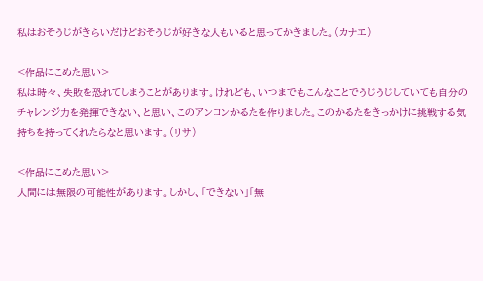私はおそうじがきらいだけどおそうじが好きな人もいると思ってかきました。(カナエ)

<作品にこめた思い>
私は時々、失敗を恐れてしまうことがあります。けれども、いつまでもこんなことでうじうじしていても自分のチャレンジ力を発揮できない、と思い、このアンコンかるたを作りました。このかるたをきっかけに挑戦する気持ちを持ってくれたらなと思います。(リサ)

<作品にこめた思い>
人間には無限の可能性があります。しかし、「できない」「無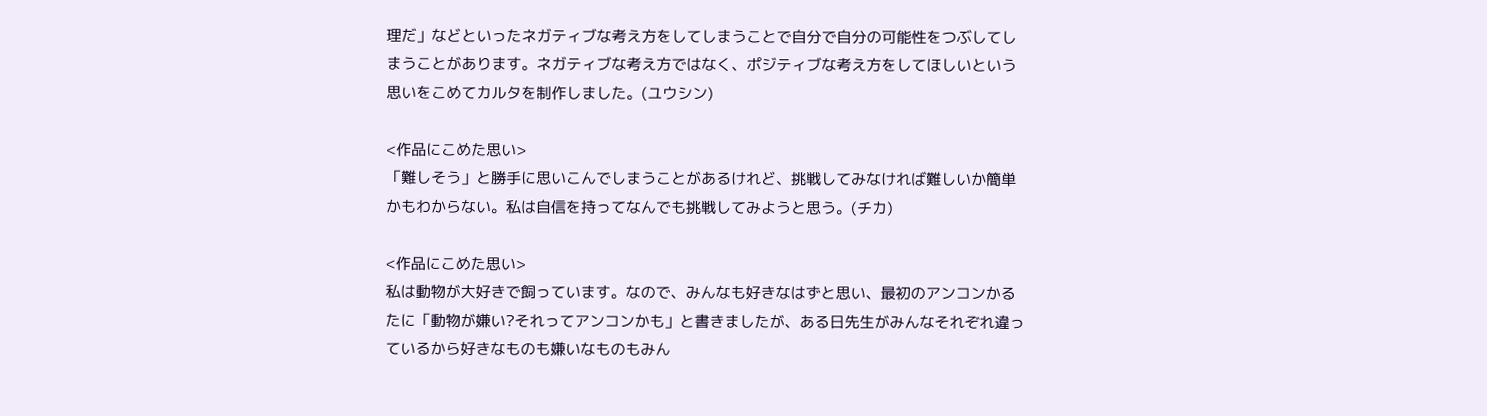理だ」などといったネガティブな考え方をしてしまうことで自分で自分の可能性をつぶしてしまうことがあります。ネガティブな考え方ではなく、ポジティブな考え方をしてほしいという思いをこめてカルタを制作しました。(ユウシン)

<作品にこめた思い>
「難しそう」と勝手に思いこんでしまうことがあるけれど、挑戦してみなければ難しいか簡単かもわからない。私は自信を持ってなんでも挑戦してみようと思う。(チカ)

<作品にこめた思い>
私は動物が大好きで飼っています。なので、みんなも好きなはずと思い、最初のアンコンかるたに「動物が嫌い?それってアンコンかも」と書きましたが、ある日先生がみんなそれぞれ違っているから好きなものも嫌いなものもみん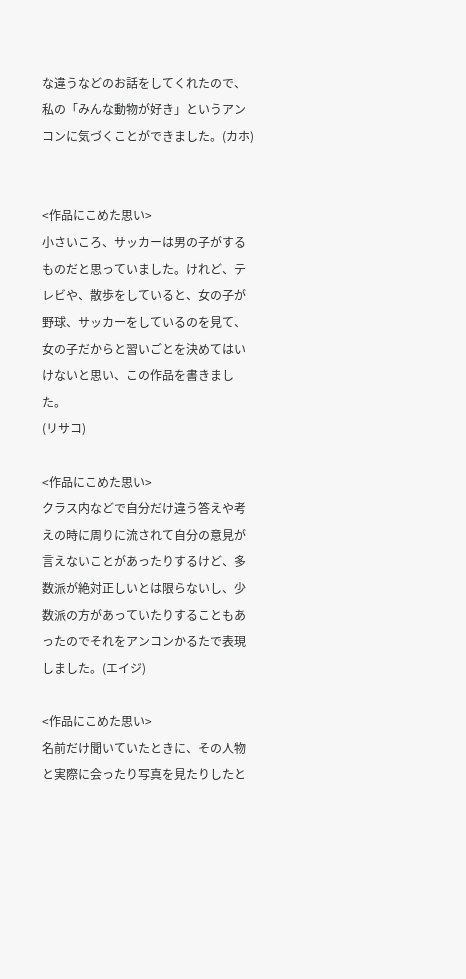な違うなどのお話をしてくれたので、私の「みんな動物が好き」というアンコンに気づくことができました。(カホ)


<作品にこめた思い>
小さいころ、サッカーは男の子がするものだと思っていました。けれど、テレビや、散歩をしていると、女の子が野球、サッカーをしているのを見て、女の子だからと習いごとを決めてはいけないと思い、この作品を書きました。
(リサコ)

<作品にこめた思い>
クラス内などで自分だけ違う答えや考えの時に周りに流されて自分の意見が言えないことがあったりするけど、多数派が絶対正しいとは限らないし、少数派の方があっていたりすることもあったのでそれをアンコンかるたで表現しました。(エイジ)

<作品にこめた思い>
名前だけ聞いていたときに、その人物と実際に会ったり写真を見たりしたと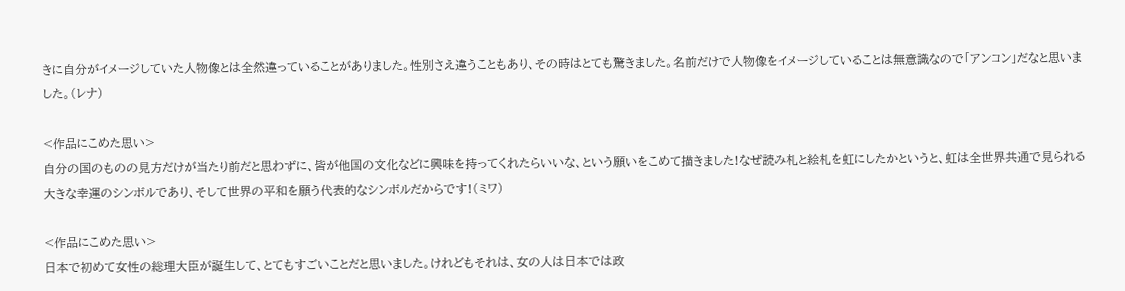きに自分がイメージしていた人物像とは全然違っていることがありました。性別さえ違うこともあり、その時はとても驚きました。名前だけで人物像をイメージしていることは無意識なので「アンコン」だなと思いました。(レナ)

<作品にこめた思い>
自分の国のものの見方だけが当たり前だと思わずに、皆が他国の文化などに興味を持ってくれたらいいな、という願いをこめて描きました!なぜ読み札と絵札を虹にしたかというと、虹は全世界共通で見られる大きな幸運のシンボルであり、そして世界の平和を願う代表的なシンボルだからです!(ミワ)

<作品にこめた思い>
日本で初めて女性の総理大臣が誕生して、とてもすごいことだと思いました。けれどもそれは、女の人は日本では政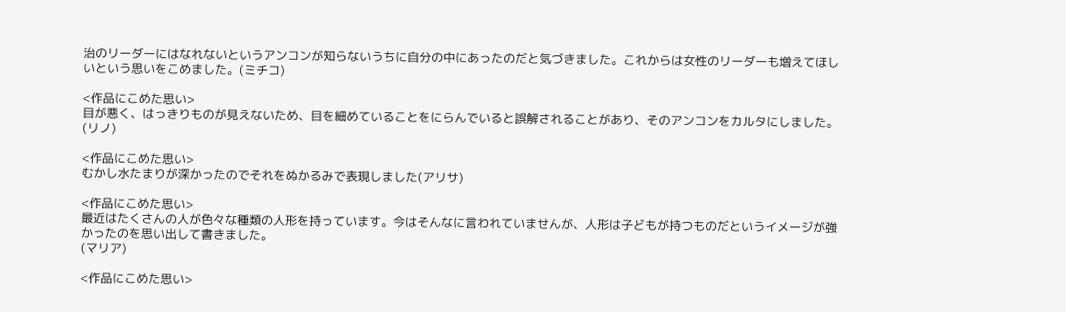治のリーダーにはなれないというアンコンが知らないうちに自分の中にあったのだと気づきました。これからは女性のリーダーも増えてほしいという思いをこめました。(ミチコ)

<作品にこめた思い>
目が悪く、はっきりものが見えないため、目を細めていることをにらんでいると誤解されることがあり、そのアンコンをカルタにしました。
(リノ)

<作品にこめた思い>
むかし水たまりが深かったのでそれをぬかるみで表現しました(アリサ)

<作品にこめた思い>
最近はたくさんの人が色々な種類の人形を持っています。今はそんなに言われていませんが、人形は子どもが持つものだというイメージが強かったのを思い出して書きました。
(マリア)

<作品にこめた思い>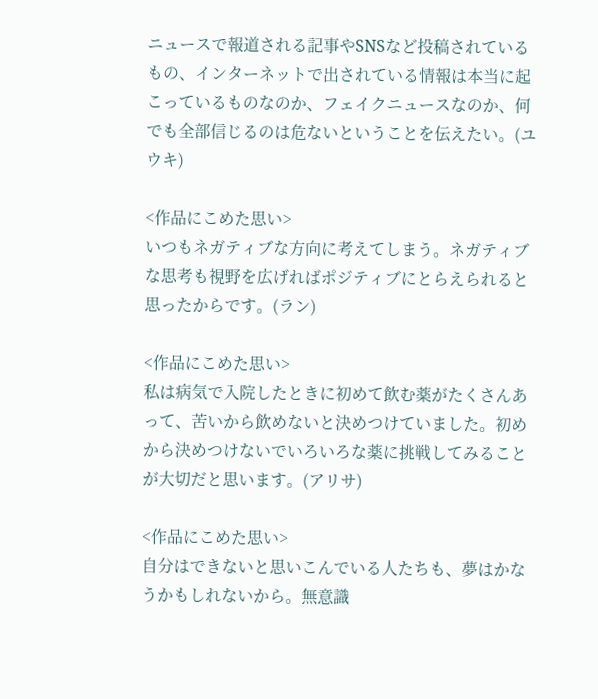ニュースで報道される記事やSNSなど投稿されているもの、インターネットで出されている情報は本当に起こっているものなのか、フェイクニュースなのか、何でも全部信じるのは危ないということを伝えたい。(ユウキ)

<作品にこめた思い>
いつもネガティブな方向に考えてしまう。ネガティブな思考も視野を広げればポジティブにとらえられると思ったからです。(ラン)

<作品にこめた思い>
私は病気で入院したときに初めて飲む薬がたくさんあって、苦いから飲めないと決めつけていました。初めから決めつけないでいろいろな薬に挑戦してみることが大切だと思います。(アリサ)

<作品にこめた思い>
自分はできないと思いこんでいる人たちも、夢はかなうかもしれないから。無意識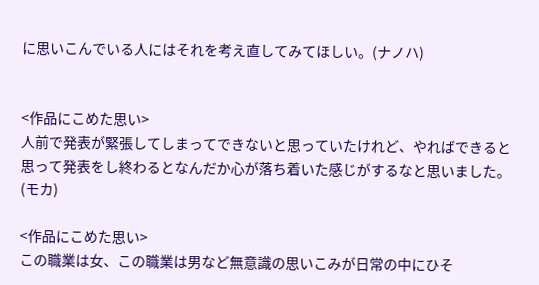に思いこんでいる人にはそれを考え直してみてほしい。(ナノハ)


<作品にこめた思い>
人前で発表が緊張してしまってできないと思っていたけれど、やればできると思って発表をし終わるとなんだか心が落ち着いた感じがするなと思いました。(モカ)

<作品にこめた思い>
この職業は女、この職業は男など無意識の思いこみが日常の中にひそ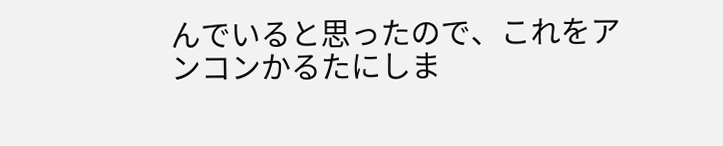んでいると思ったので、これをアンコンかるたにしま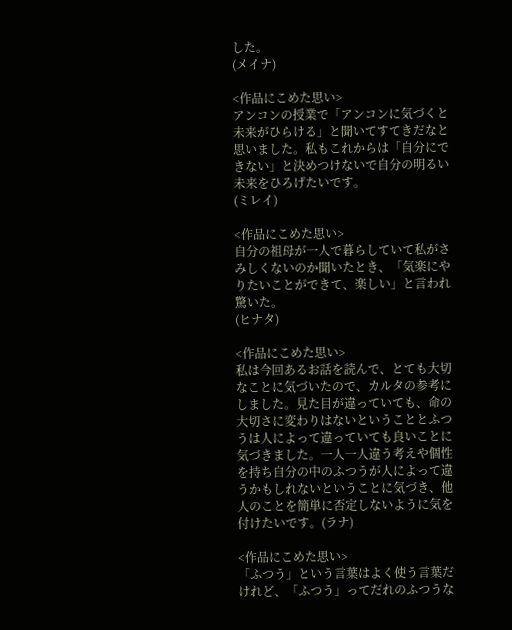した。
(メイナ)

<作品にこめた思い>
アンコンの授業で「アンコンに気づくと未来がひらける」と聞いてすてきだなと思いました。私もこれからは「自分にできない」と決めつけないで自分の明るい未来をひろげたいです。
(ミレイ)

<作品にこめた思い>
自分の祖母が一人で暮らしていて私がさみしくないのか聞いたとき、「気楽にやりたいことができて、楽しい」と言われ驚いた。
(ヒナタ)

<作品にこめた思い>
私は今回あるお話を読んで、とても大切なことに気づいたので、カルタの参考にしました。見た目が違っていても、命の大切さに変わりはないということとふつうは人によって違っていても良いことに気づきました。一人一人違う考えや個性を持ち自分の中のふつうが人によって違うかもしれないということに気づき、他人のことを簡単に否定しないように気を付けたいです。(ラナ)

<作品にこめた思い>
「ふつう」という言葉はよく使う言葉だけれど、「ふつう」ってだれのふつうな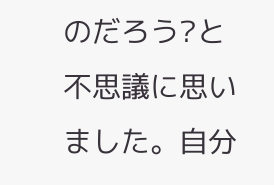のだろう?と不思議に思いました。自分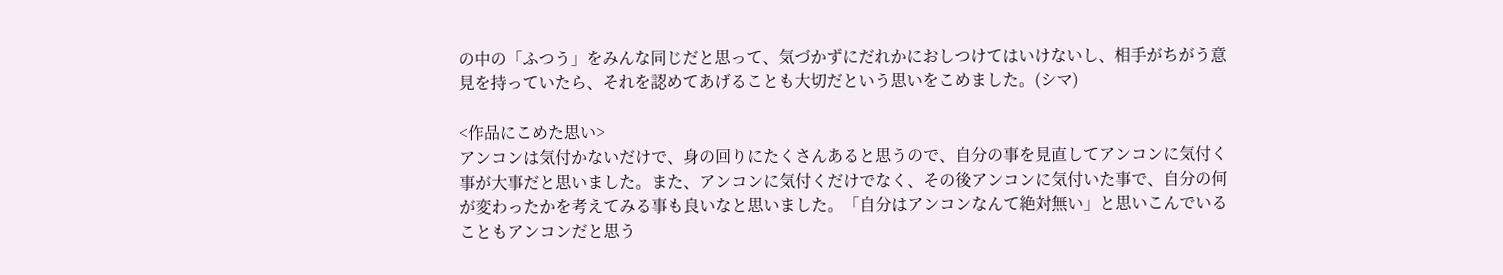の中の「ふつう」をみんな同じだと思って、気づかずにだれかにおしつけてはいけないし、相手がちがう意見を持っていたら、それを認めてあげることも大切だという思いをこめました。(シマ)

<作品にこめた思い>
アンコンは気付かないだけで、身の回りにたくさんあると思うので、自分の事を見直してアンコンに気付く事が大事だと思いました。また、アンコンに気付くだけでなく、その後アンコンに気付いた事で、自分の何が変わったかを考えてみる事も良いなと思いました。「自分はアンコンなんて絶対無い」と思いこんでいることもアンコンだと思う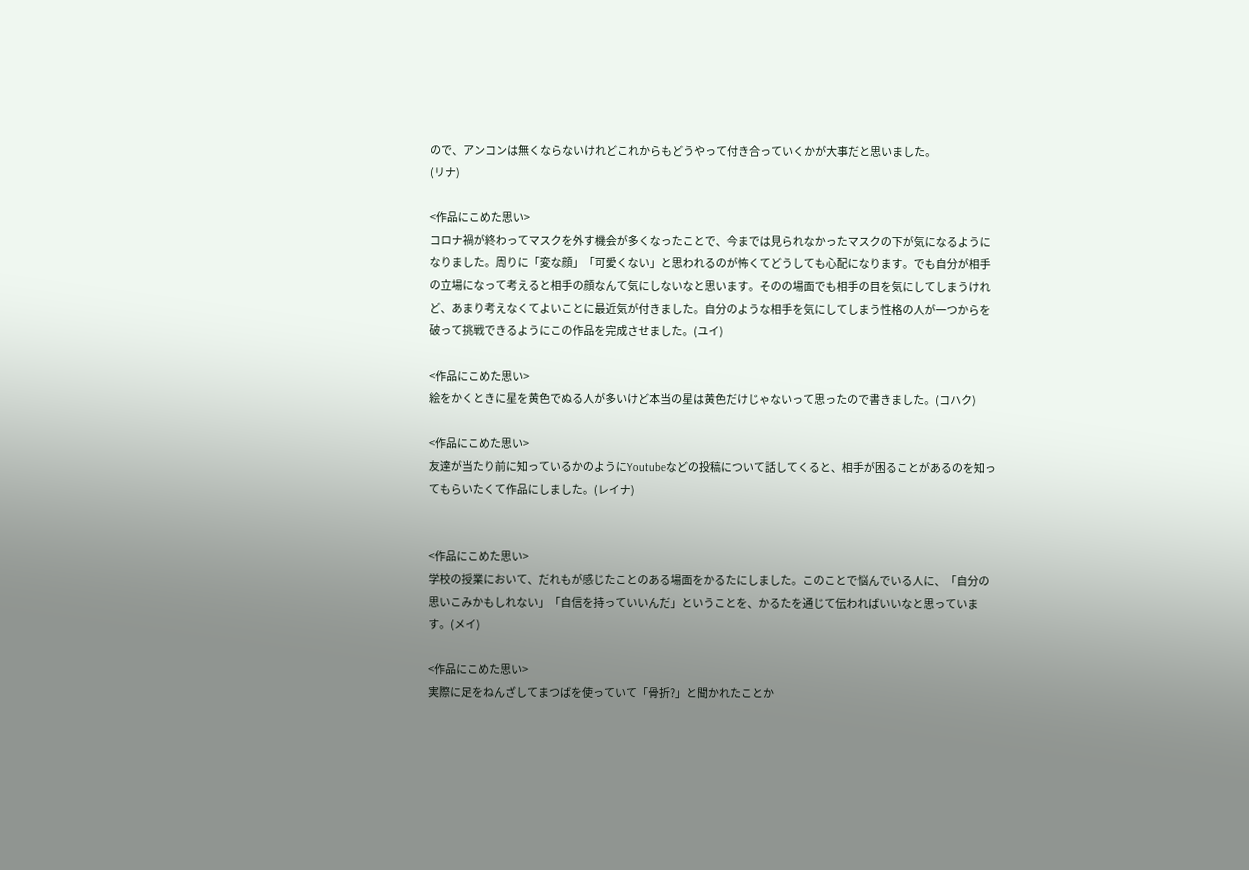ので、アンコンは無くならないけれどこれからもどうやって付き合っていくかが大事だと思いました。
(リナ)

<作品にこめた思い>
コロナ禍が終わってマスクを外す機会が多くなったことで、今までは見られなかったマスクの下が気になるようになりました。周りに「変な顔」「可愛くない」と思われるのが怖くてどうしても心配になります。でも自分が相手の立場になって考えると相手の顔なんて気にしないなと思います。そのの場面でも相手の目を気にしてしまうけれど、あまり考えなくてよいことに最近気が付きました。自分のような相手を気にしてしまう性格の人が一つからを破って挑戦できるようにこの作品を完成させました。(ユイ)

<作品にこめた思い>
絵をかくときに星を黄色でぬる人が多いけど本当の星は黄色だけじゃないって思ったので書きました。(コハク)

<作品にこめた思い>
友達が当たり前に知っているかのようにYoutubeなどの投稿について話してくると、相手が困ることがあるのを知ってもらいたくて作品にしました。(レイナ)


<作品にこめた思い>
学校の授業において、だれもが感じたことのある場面をかるたにしました。このことで悩んでいる人に、「自分の思いこみかもしれない」「自信を持っていいんだ」ということを、かるたを通じて伝わればいいなと思っています。(メイ)

<作品にこめた思い>
実際に足をねんざしてまつばを使っていて「骨折?」と聞かれたことか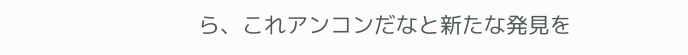ら、これアンコンだなと新たな発見を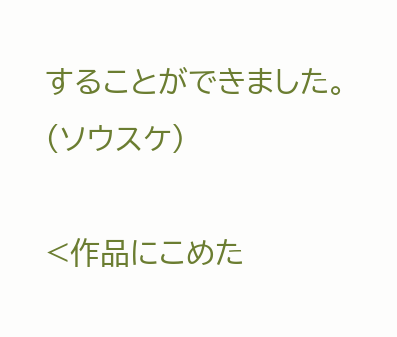することができました。
(ソウスケ)

<作品にこめた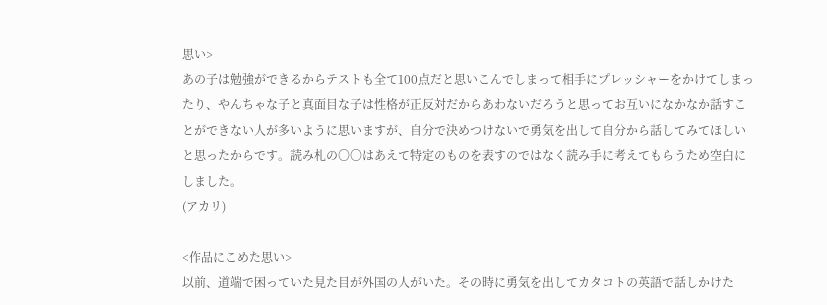思い>
あの子は勉強ができるからテストも全て100点だと思いこんでしまって相手にプレッシャーをかけてしまったり、やんちゃな子と真面目な子は性格が正反対だからあわないだろうと思ってお互いになかなか話すことができない人が多いように思いますが、自分で決めつけないで勇気を出して自分から話してみてほしいと思ったからです。読み札の〇〇はあえて特定のものを表すのではなく読み手に考えてもらうため空白にしました。
(アカリ)

<作品にこめた思い>
以前、道端で困っていた見た目が外国の人がいた。その時に勇気を出してカタコトの英語で話しかけた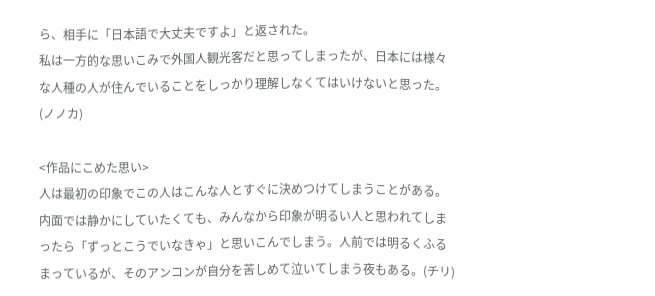ら、相手に「日本語で大丈夫ですよ」と返された。
私は一方的な思いこみで外国人観光客だと思ってしまったが、日本には様々な人種の人が住んでいることをしっかり理解しなくてはいけないと思った。(ノノカ)

<作品にこめた思い>
人は最初の印象でこの人はこんな人とすぐに決めつけてしまうことがある。内面では静かにしていたくても、みんなから印象が明るい人と思われてしまったら「ずっとこうでいなきゃ」と思いこんでしまう。人前では明るくふるまっているが、そのアンコンが自分を苦しめて泣いてしまう夜もある。(チリ)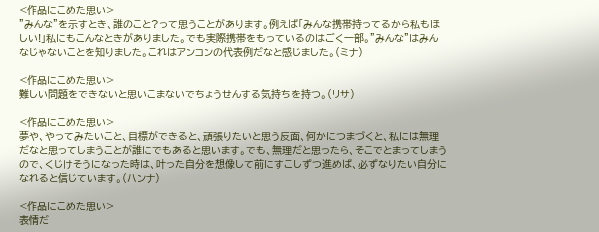<作品にこめた思い>
”みんな”を示すとき、誰のこと?って思うことがあります。例えば「みんな携帯持ってるから私もほしい!」私にもこんなときがありました。でも実際携帯をもっているのはごく一部。”みんな”はみんなじゃないことを知りました。これはアンコンの代表例だなと感じました。(ミナ)

<作品にこめた思い>
難しい問題をできないと思いこまないでちょうせんする気持ちを持つ。(リサ)

<作品にこめた思い>
夢や、やってみたいこと、目標ができると、頑張りたいと思う反面、何かにつまづくと、私には無理だなと思ってしまうことが誰にでもあると思います。でも、無理だと思ったら、そこでとまってしまうので、くじけそうになった時は、叶った自分を想像して前にすこしずつ進めば、必ずなりたい自分になれると信じています。(ハンナ)

<作品にこめた思い>
表情だ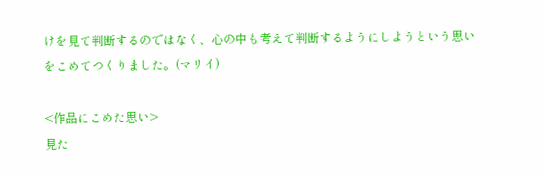けを見て判断するのではなく、心の中も考えて判断するようにしようという思いをこめてつくりました。(マリイ)

<作品にこめた思い>
見た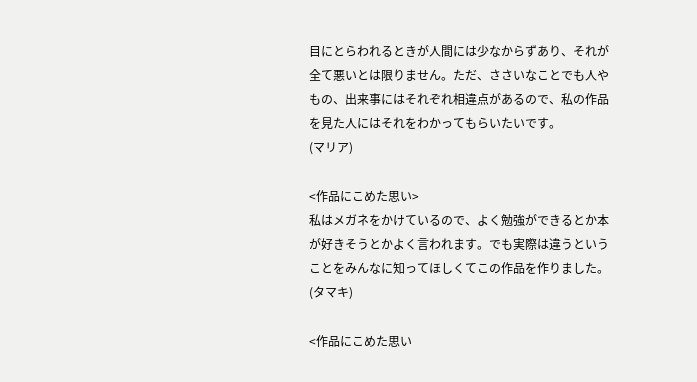目にとらわれるときが人間には少なからずあり、それが全て悪いとは限りません。ただ、ささいなことでも人やもの、出来事にはそれぞれ相違点があるので、私の作品を見た人にはそれをわかってもらいたいです。
(マリア)

<作品にこめた思い>
私はメガネをかけているので、よく勉強ができるとか本が好きそうとかよく言われます。でも実際は違うということをみんなに知ってほしくてこの作品を作りました。(タマキ)

<作品にこめた思い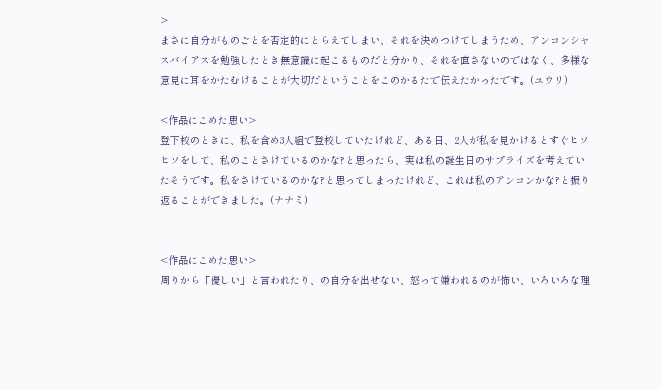>
まさに自分がものごとを否定的にとらえてしまい、それを決めつけてしまうため、アンコンシャスバイアスを勉強したとき無意識に起こるものだと分かり、それを直さないのではなく、多様な意見に耳をかたむけることが大切だということをこのかるたで伝えたかったです。(ユウリ)

<作品にこめた思い>
登下校のときに、私を含め3人組で登校していたけれど、ある日、2人が私を見かけるとすぐヒソヒソをして、私のことさけているのかな?と思ったら、実は私の誕生日のサプライズを考えていたそうです。私をさけているのかな?と思ってしまったけれど、これは私のアンコンかな?と振り返ることができました。(ナナミ)


<作品にこめた思い>
周りから「優しい」と言われたり、の自分を出せない、怒って嫌われるのが怖い、いろいろな理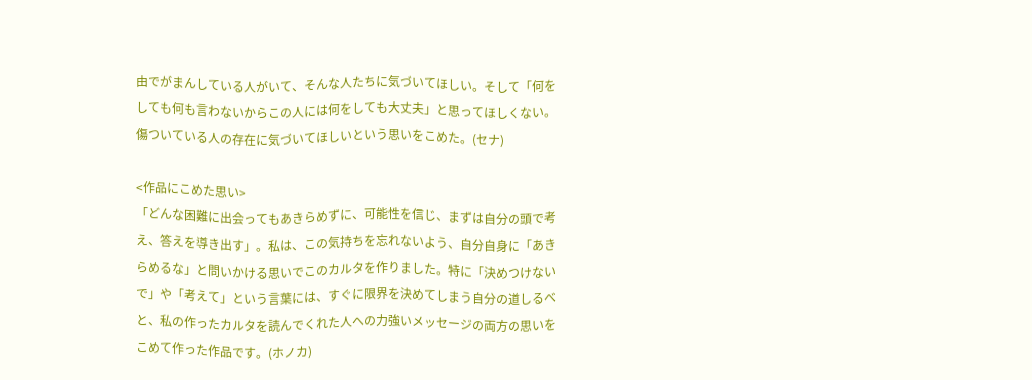由でがまんしている人がいて、そんな人たちに気づいてほしい。そして「何をしても何も言わないからこの人には何をしても大丈夫」と思ってほしくない。傷ついている人の存在に気づいてほしいという思いをこめた。(セナ)

<作品にこめた思い>
「どんな困難に出会ってもあきらめずに、可能性を信じ、まずは自分の頭で考え、答えを導き出す」。私は、この気持ちを忘れないよう、自分自身に「あきらめるな」と問いかける思いでこのカルタを作りました。特に「決めつけないで」や「考えて」という言葉には、すぐに限界を決めてしまう自分の道しるべと、私の作ったカルタを読んでくれた人への力強いメッセージの両方の思いをこめて作った作品です。(ホノカ)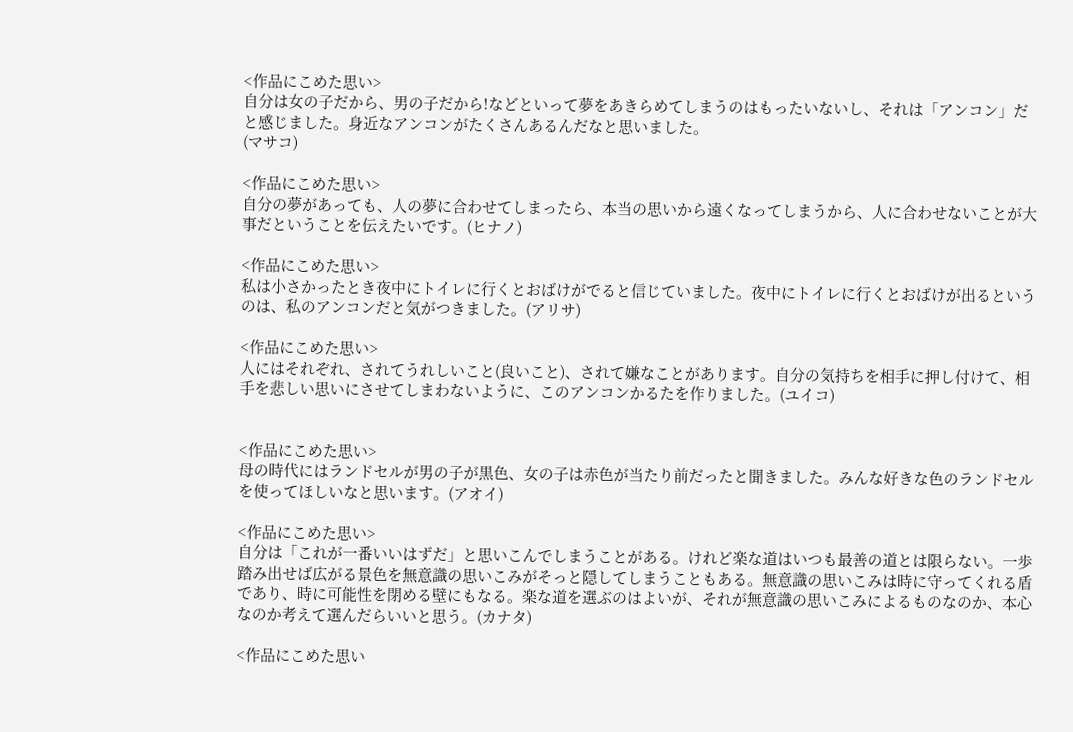<作品にこめた思い>
自分は女の子だから、男の子だから!などといって夢をあきらめてしまうのはもったいないし、それは「アンコン」だと感じました。身近なアンコンがたくさんあるんだなと思いました。
(マサコ)

<作品にこめた思い>
自分の夢があっても、人の夢に合わせてしまったら、本当の思いから遠くなってしまうから、人に合わせないことが大事だということを伝えたいです。(ヒナノ)

<作品にこめた思い>
私は小さかったとき夜中にトイレに行くとおばけがでると信じていました。夜中にトイレに行くとおばけが出るというのは、私のアンコンだと気がつきました。(アリサ)

<作品にこめた思い>
人にはそれぞれ、されてうれしいこと(良いこと)、されて嫌なことがあります。自分の気持ちを相手に押し付けて、相手を悲しい思いにさせてしまわないように、このアンコンかるたを作りました。(ユイコ)


<作品にこめた思い>
母の時代にはランドセルが男の子が黒色、女の子は赤色が当たり前だったと聞きました。みんな好きな色のランドセルを使ってほしいなと思います。(アオイ)

<作品にこめた思い>
自分は「これが一番いいはずだ」と思いこんでしまうことがある。けれど楽な道はいつも最善の道とは限らない。一歩踏み出せば広がる景色を無意識の思いこみがそっと隠してしまうこともある。無意識の思いこみは時に守ってくれる盾であり、時に可能性を閉める壁にもなる。楽な道を選ぶのはよいが、それが無意識の思いこみによるものなのか、本心なのか考えて選んだらいいと思う。(カナタ)

<作品にこめた思い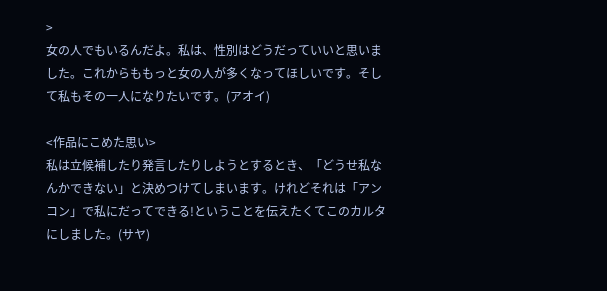>
女の人でもいるんだよ。私は、性別はどうだっていいと思いました。これからももっと女の人が多くなってほしいです。そして私もその一人になりたいです。(アオイ)

<作品にこめた思い>
私は立候補したり発言したりしようとするとき、「どうせ私なんかできない」と決めつけてしまいます。けれどそれは「アンコン」で私にだってできる!ということを伝えたくてこのカルタにしました。(サヤ)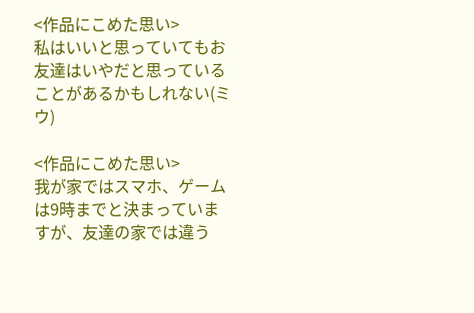<作品にこめた思い>
私はいいと思っていてもお友達はいやだと思っていることがあるかもしれない(ミウ)

<作品にこめた思い>
我が家ではスマホ、ゲームは9時までと決まっていますが、友達の家では違う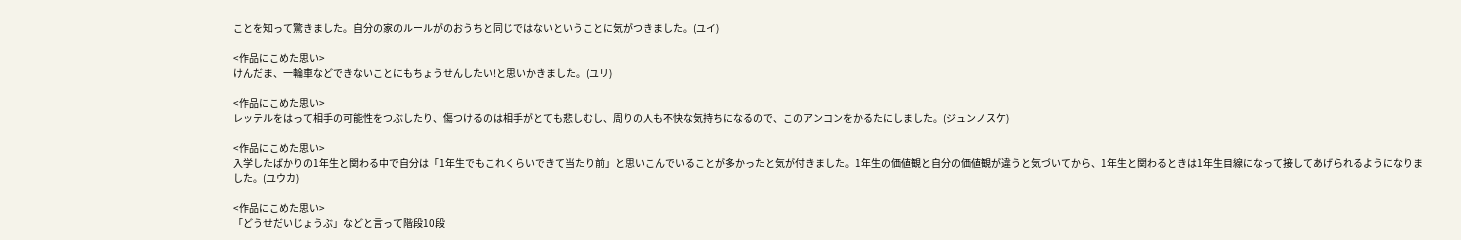ことを知って驚きました。自分の家のルールがのおうちと同じではないということに気がつきました。(ユイ)

<作品にこめた思い>
けんだま、一輪車などできないことにもちょうせんしたい!と思いかきました。(ユリ)

<作品にこめた思い>
レッテルをはって相手の可能性をつぶしたり、傷つけるのは相手がとても悲しむし、周りの人も不快な気持ちになるので、このアンコンをかるたにしました。(ジュンノスケ)

<作品にこめた思い>
入学したばかりの1年生と関わる中で自分は「1年生でもこれくらいできて当たり前」と思いこんでいることが多かったと気が付きました。1年生の価値観と自分の価値観が違うと気づいてから、1年生と関わるときは1年生目線になって接してあげられるようになりました。(ユウカ)

<作品にこめた思い>
「どうせだいじょうぶ」などと言って階段10段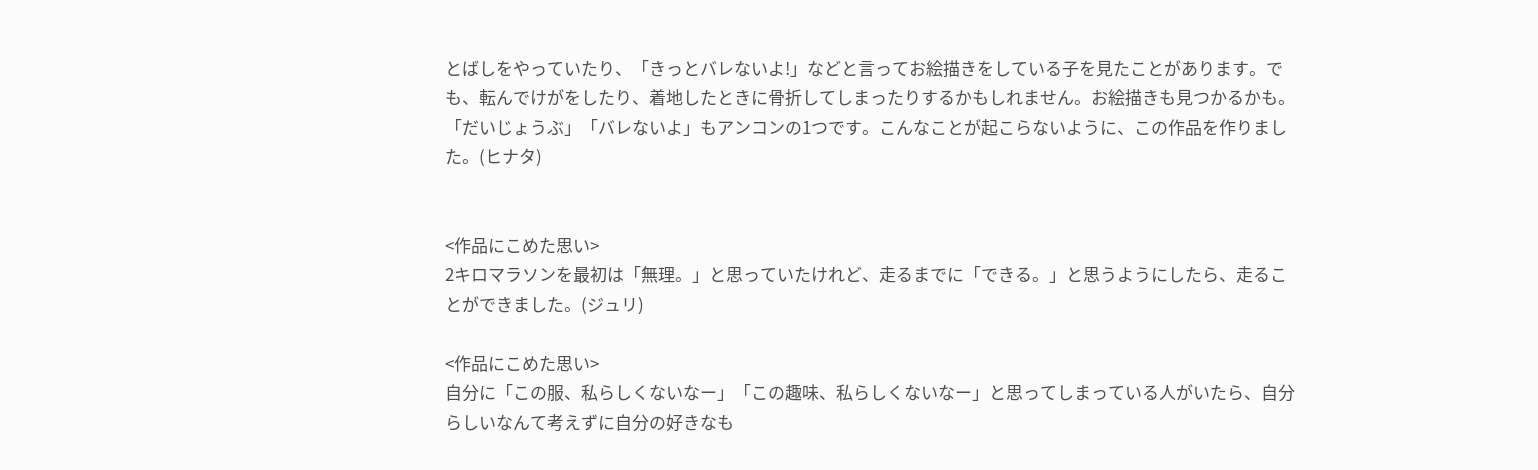とばしをやっていたり、「きっとバレないよ!」などと言ってお絵描きをしている子を見たことがあります。でも、転んでけがをしたり、着地したときに骨折してしまったりするかもしれません。お絵描きも見つかるかも。「だいじょうぶ」「バレないよ」もアンコンの1つです。こんなことが起こらないように、この作品を作りました。(ヒナタ)


<作品にこめた思い>
2キロマラソンを最初は「無理。」と思っていたけれど、走るまでに「できる。」と思うようにしたら、走ることができました。(ジュリ)

<作品にこめた思い>
自分に「この服、私らしくないなー」「この趣味、私らしくないなー」と思ってしまっている人がいたら、自分らしいなんて考えずに自分の好きなも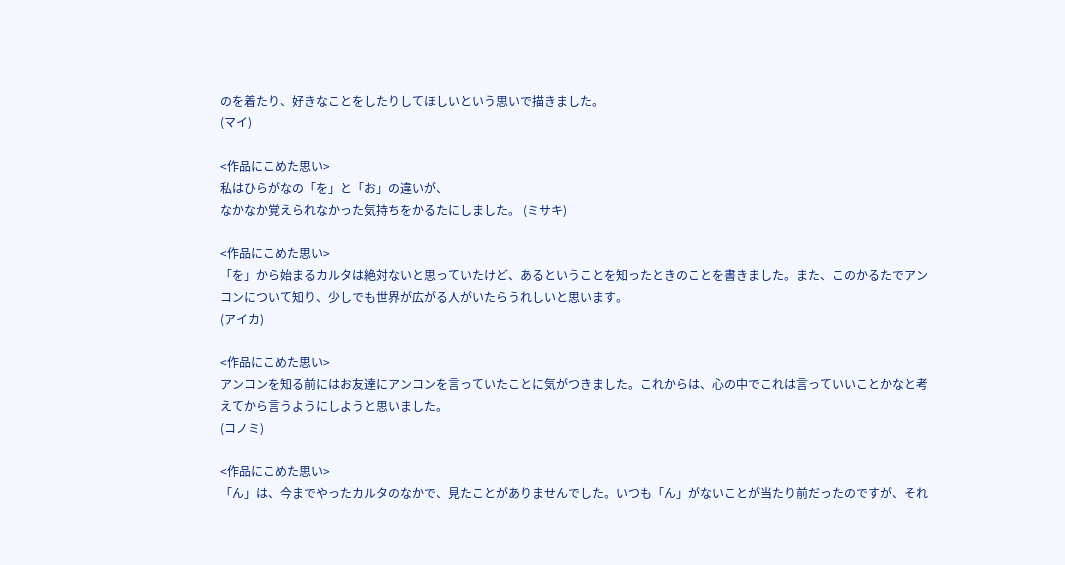のを着たり、好きなことをしたりしてほしいという思いで描きました。
(マイ)

<作品にこめた思い>
私はひらがなの「を」と「お」の違いが、
なかなか覚えられなかった気持ちをかるたにしました。 (ミサキ)

<作品にこめた思い>
「を」から始まるカルタは絶対ないと思っていたけど、あるということを知ったときのことを書きました。また、このかるたでアンコンについて知り、少しでも世界が広がる人がいたらうれしいと思います。
(アイカ)

<作品にこめた思い>
アンコンを知る前にはお友達にアンコンを言っていたことに気がつきました。これからは、心の中でこれは言っていいことかなと考えてから言うようにしようと思いました。
(コノミ)

<作品にこめた思い>
「ん」は、今までやったカルタのなかで、見たことがありませんでした。いつも「ん」がないことが当たり前だったのですが、それ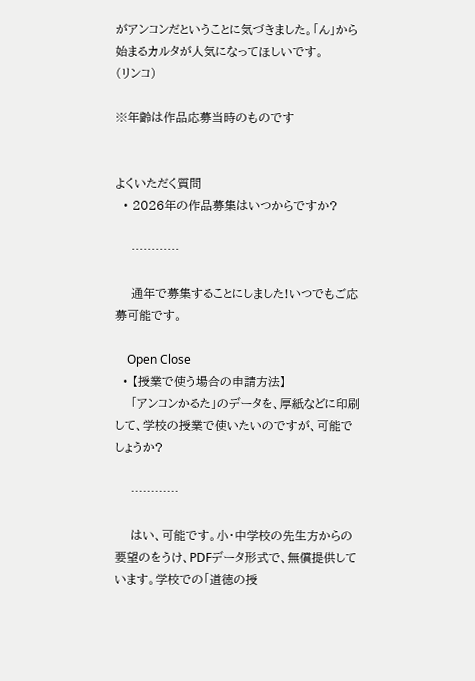がアンコンだということに気づきました。「ん」から始まるカルタが人気になってほしいです。
(リンコ)

※年齢は作品応募当時のものです


よくいただく質問
  • 2026年の作品募集はいつからですか?

    …………

    通年で募集することにしました!いつでもご応募可能です。

    Open Close
  • 【授業で使う場合の申請方法】
    「アンコンかるた」のデータを、厚紙などに印刷して、学校の授業で使いたいのですが、可能でしょうか?

    …………

    はい、可能です。小・中学校の先生方からの要望のをうけ、PDFデータ形式で、無償提供しています。学校での「道徳の授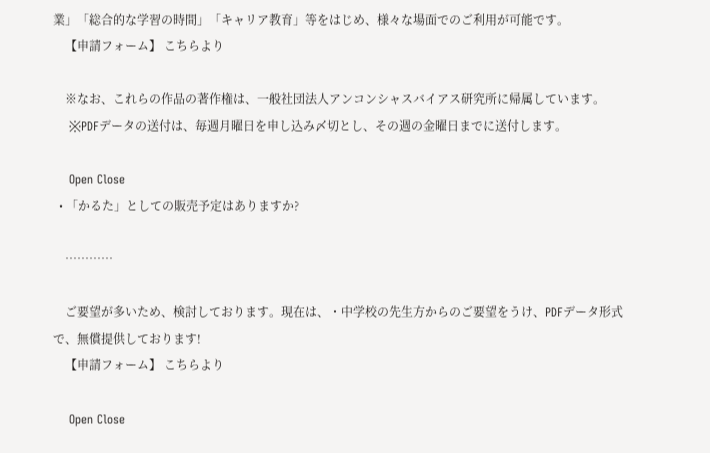業」「総合的な学習の時間」「キャリア教育」等をはじめ、様々な場面でのご利用が可能です。
    【申請フォーム】 こちらより

    ※なお、これらの作品の著作権は、一般社団法人アンコンシャスバイアス研究所に帰属しています。
    ※PDFデータの送付は、毎週月曜日を申し込み〆切とし、その週の金曜日までに送付します。

    Open Close
  • 「かるた」としての販売予定はありますか?

    …………

    ご要望が多いため、検討しております。現在は、・中学校の先生方からのご要望をうけ、PDFデータ形式で、無償提供しております!
    【申請フォーム】 こちらより

    Open Close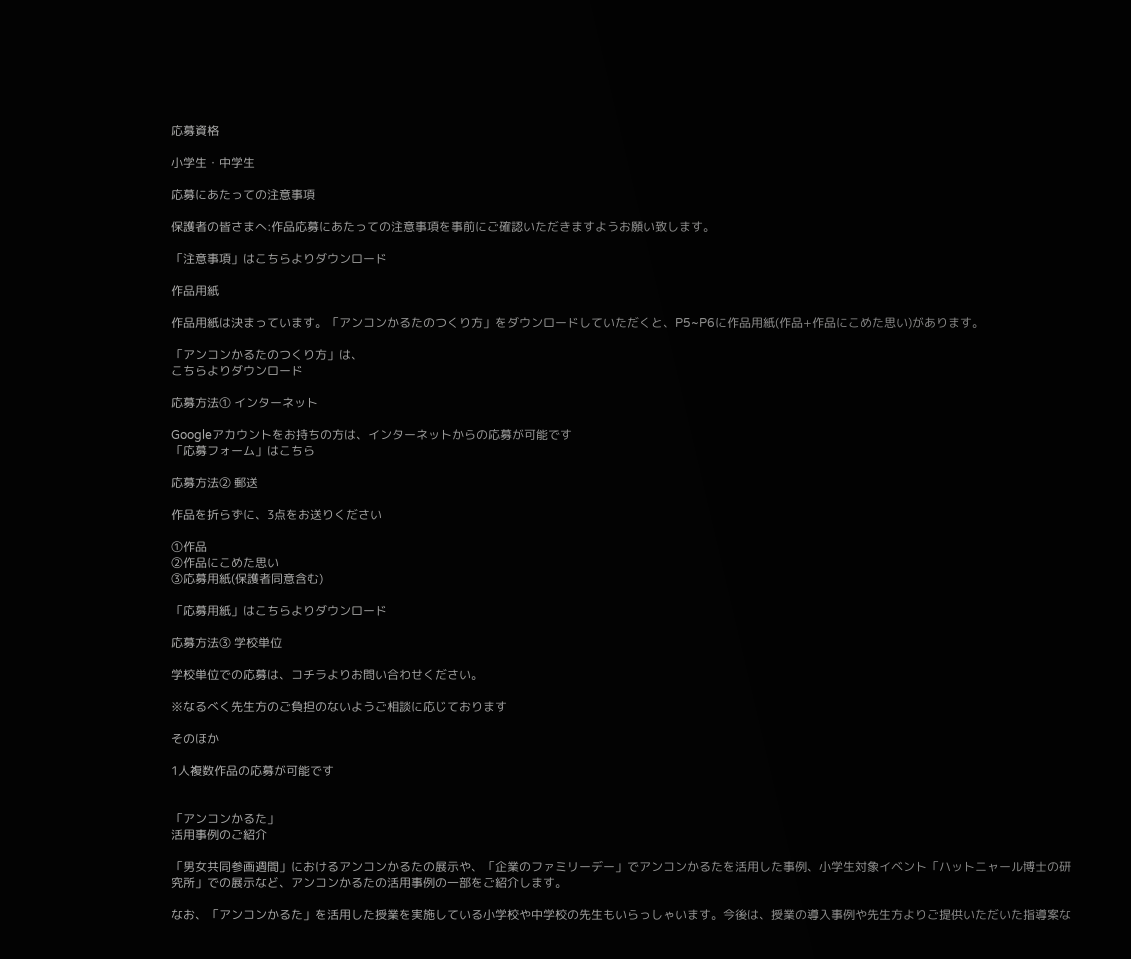応募資格

小学生・中学生

応募にあたっての注意事項

保護者の皆さまへ:作品応募にあたっての注意事項を事前にご確認いただきますようお願い致します。

「注意事項」はこちらよりダウンロード

作品用紙

作品用紙は決まっています。「アンコンかるたのつくり方」をダウンロードしていただくと、P5~P6に作品用紙(作品+作品にこめた思い)があります。

「アンコンかるたのつくり方」は、
こちらよりダウンロード

応募方法① インターネット

Googleアカウントをお持ちの方は、インターネットからの応募が可能です
「応募フォーム」はこちら

応募方法② 郵送

作品を折らずに、3点をお送りください

①作品
②作品にこめた思い
③応募用紙(保護者同意含む)

「応募用紙」はこちらよりダウンロード

応募方法③ 学校単位

学校単位での応募は、コチラよりお問い合わせください。

※なるべく先生方のご負担のないようご相談に応じております

そのほか

1人複数作品の応募が可能です


「アンコンかるた」
活用事例のご紹介

「男女共同参画週間」におけるアンコンかるたの展示や、「企業のファミリーデー」でアンコンかるたを活用した事例、小学生対象イベント「ハットニャール博士の研究所」での展示など、アンコンかるたの活用事例の一部をご紹介します。

なお、「アンコンかるた」を活用した授業を実施している小学校や中学校の先生もいらっしゃいます。今後は、授業の導入事例や先生方よりご提供いただいた指導案な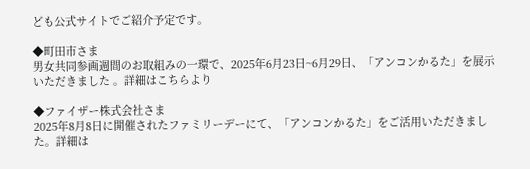ども公式サイトでご紹介予定です。

◆町田市さま
男女共同参画週間のお取組みの一環で、2025年6月23日~6月29日、「アンコンかるた」を展示いただきました 。詳細はこちらより

◆ファイザー株式会社さま
2025年8月8日に開催されたファミリーデーにて、「アンコンかるた」をご活用いただきました。詳細は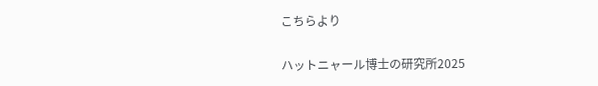こちらより

ハットニャール博士の研究所2025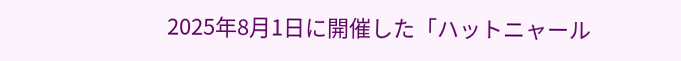2025年8月1日に開催した「ハットニャール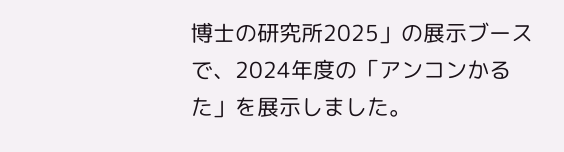博士の研究所2025」の展示ブースで、2024年度の「アンコンかるた」を展示しました。